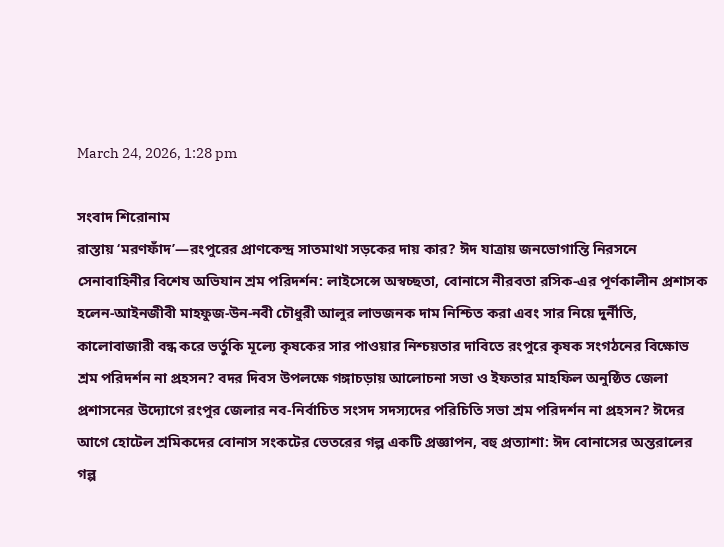March 24, 2026, 1:28 pm

সংবাদ শিরোনাম
রাস্তায় ‘মরণফাঁদ’—রংপুরের প্রাণকেন্দ্র সাতমাথা সড়কের দায় কার? ঈদ যাত্রায় জনভোগান্তি নিরসনে সেনাবাহিনীর বিশেষ অভিযান শ্রম পরিদর্শন: লাইসেন্সে অস্বচ্ছতা, বোনাসে নীরবতা রসিক-এর পূর্ণকালীন প্রশাসক হলেন-আইনজীবী মাহফুজ-উন-নবী চৌধুরী আলুর লাভজনক দাম নিশ্চিত করা এবং সার নিয়ে দুর্নীতি, কালোবাজারী বন্ধ করে ভর্তুকি মূল্যে কৃষকের সার পাওয়ার নিশ্চয়তার দাবিতে রংপুরে কৃষক সংগঠনের বিক্ষোভ শ্রম পরিদর্শন না প্রহসন? বদর দিবস উপলক্ষে গঙ্গাচড়ায় আলোচনা সভা ও ইফতার মাহফিল অনুষ্ঠিত জেলা প্রশাসনের উদ্যোগে রংপুর জেলার নব-নির্বাচিত সংসদ সদস্যদের পরিচিতি সভা শ্রম পরিদর্শন না প্রহসন? ঈদের আগে হোটেল শ্রমিকদের বোনাস সংকটের ভেতরের গল্প একটি প্রজ্ঞাপন, বহু প্রত্যাশা: ঈদ বোনাসের অন্তরালের গল্প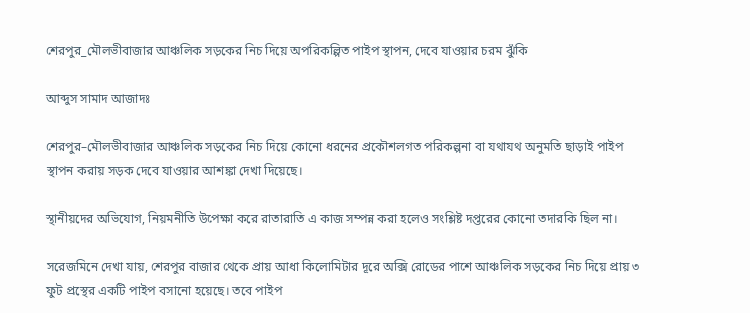শেরপুর_মৌলভীবাজার আঞ্চলিক সড়কের নিচ দিয়ে অপরিকল্পিত পাইপ স্থাপন, দেবে যাওয়ার চরম ঝুঁকি

আব্দুস সামাদ আজাদঃ

শেরপুর–মৌলভীবাজার আঞ্চলিক সড়কের নিচ দিয়ে কোনো ধরনের প্রকৌশলগত পরিকল্পনা বা যথাযথ অনুমতি ছাড়াই পাইপ স্থাপন করায় সড়ক দেবে যাওয়ার আশঙ্কা দেখা দিয়েছে।

স্থানীয়দের অভিযোগ, নিয়মনীতি উপেক্ষা করে রাতারাতি এ কাজ সম্পন্ন করা হলেও সংশ্লিষ্ট দপ্তরের কোনো তদারকি ছিল না।

সরেজমিনে দেখা যায়, শেরপুর বাজার থেকে প্রায় আধা কিলোমিটার দূরে অক্সি রোডের পাশে আঞ্চলিক সড়কের নিচ দিয়ে প্রায় ৩ ফুট প্রস্থের একটি পাইপ বসানো হয়েছে। তবে পাইপ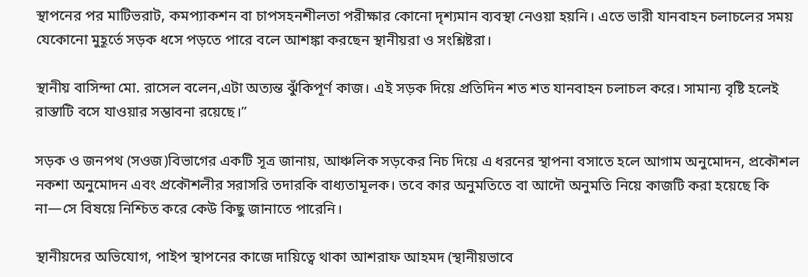স্থাপনের পর মাটিভরাট, কমপ্যাকশন বা চাপসহনশীলতা পরীক্ষার কোনো দৃশ্যমান ব্যবস্থা নেওয়া হয়নি। এতে ভারী যানবাহন চলাচলের সময় যেকোনো মুহূর্তে সড়ক ধসে পড়তে পারে বলে আশঙ্কা করছেন স্থানীয়রা ও সংশ্লিষ্টরা।

স্থানীয় বাসিন্দা মো. রাসেল বলেন,এটা অত্যন্ত ঝুঁকিপূর্ণ কাজ। এই সড়ক দিয়ে প্রতিদিন শত শত যানবাহন চলাচল করে। সামান্য বৃষ্টি হলেই রাস্তাটি বসে যাওয়ার সম্ভাবনা রয়েছে।”

সড়ক ও জনপথ (সওজ)বিভাগের একটি সূত্র জানায়, আঞ্চলিক সড়কের নিচ দিয়ে এ ধরনের স্থাপনা বসাতে হলে আগাম অনুমোদন, প্রকৌশল নকশা অনুমোদন এবং প্রকৌশলীর সরাসরি তদারকি বাধ্যতামূলক। তবে কার অনুমতিতে বা আদৌ অনুমতি নিয়ে কাজটি করা হয়েছে কি না—সে বিষয়ে নিশ্চিত করে কেউ কিছু জানাতে পারেনি।

স্থানীয়দের অভিযোগ, পাইপ স্থাপনের কাজে দায়িত্বে থাকা আশরাফ আহমদ (স্থানীয়ভাবে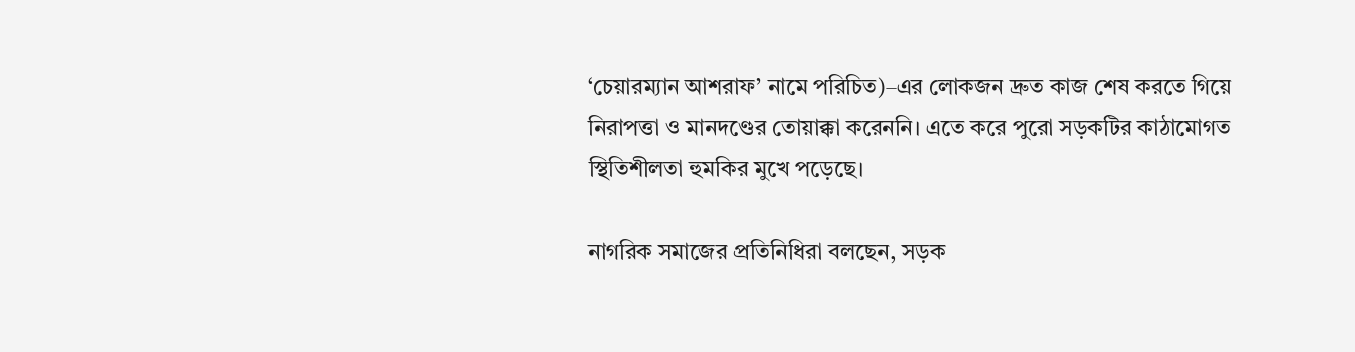‘চেয়ারম্যান আশরাফ’ নামে পরিচিত)–এর লোকজন দ্রুত কাজ শেষ করতে গিয়ে নিরাপত্তা ও মানদণ্ডের তোয়াক্কা করেননি। এতে করে পুরো সড়কটির কাঠামোগত স্থিতিশীলতা হুমকির মুখে পড়েছে।

নাগরিক সমাজের প্রতিনিধিরা বলছেন, সড়ক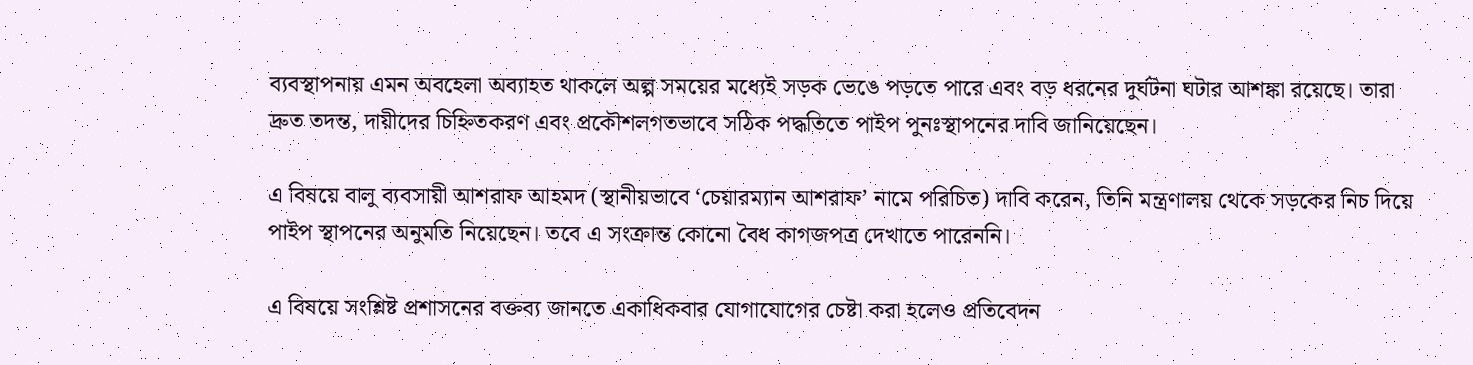ব্যবস্থাপনায় এমন অবহেলা অব্যাহত থাকলে অল্প সময়ের মধ্যেই সড়ক ভেঙে পড়তে পারে এবং বড় ধরনের দুর্ঘটনা ঘটার আশঙ্কা রয়েছে। তারা দ্রুত তদন্ত, দায়ীদের চিহ্নিতকরণ এবং প্রকৌশলগতভাবে সঠিক পদ্ধতিতে পাইপ পুনঃস্থাপনের দাবি জানিয়েছেন।

এ বিষয়ে বালু ব্যবসায়ী আশরাফ আহমদ (স্থানীয়ভাবে ‘চেয়ারম্যান আশরাফ’ নামে পরিচিত) দাবি করেন, তিনি মন্ত্রণালয় থেকে সড়কের নিচ দিয়ে পাইপ স্থাপনের অনুমতি নিয়েছেন। তবে এ সংক্রান্ত কোনো বৈধ কাগজপত্র দেখাতে পারেননি।

এ বিষয়ে সংশ্লিষ্ট প্রশাসনের বক্তব্য জানতে একাধিকবার যোগাযোগের চেষ্টা করা হলেও প্রতিবেদন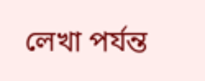লেখা পর্যন্ত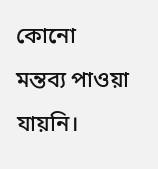কোনো মন্তব্য পাওয়া যায়নি।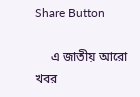Share Button

     এ জাতীয় আরো খবর